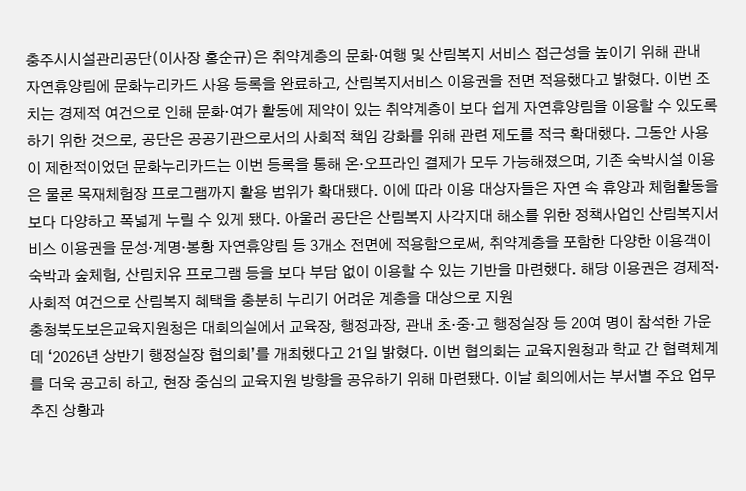충주시시설관리공단(이사장 홍순규)은 취약계층의 문화·여행 및 산림복지 서비스 접근성을 높이기 위해 관내 자연휴양림에 문화누리카드 사용 등록을 완료하고, 산림복지서비스 이용권을 전면 적용했다고 밝혔다. 이번 조치는 경제적 여건으로 인해 문화·여가 활동에 제약이 있는 취약계층이 보다 쉽게 자연휴양림을 이용할 수 있도록 하기 위한 것으로, 공단은 공공기관으로서의 사회적 책임 강화를 위해 관련 제도를 적극 확대했다. 그동안 사용이 제한적이었던 문화누리카드는 이번 등록을 통해 온·오프라인 결제가 모두 가능해졌으며, 기존 숙박시설 이용은 물론 목재체험장 프로그램까지 활용 범위가 확대됐다. 이에 따라 이용 대상자들은 자연 속 휴양과 체험활동을 보다 다양하고 폭넓게 누릴 수 있게 됐다. 아울러 공단은 산림복지 사각지대 해소를 위한 정책사업인 산림복지서비스 이용권을 문성·계명·봉황 자연휴양림 등 3개소 전면에 적용함으로써, 취약계층을 포함한 다양한 이용객이 숙박과 숲체험, 산림치유 프로그램 등을 보다 부담 없이 이용할 수 있는 기반을 마련했다. 해당 이용권은 경제적·사회적 여건으로 산림복지 혜택을 충분히 누리기 어려운 계층을 대상으로 지원
충청북도보은교육지원청은 대회의실에서 교육장, 행정과장, 관내 초‧중‧고 행정실장 등 20여 명이 참석한 가운데 ‘2026년 상반기 행정실장 협의회’를 개최했다고 21일 밝혔다. 이번 협의회는 교육지원청과 학교 간 협력체계를 더욱 공고히 하고, 현장 중심의 교육지원 방향을 공유하기 위해 마련됐다. 이날 회의에서는 부서별 주요 업무 추진 상황과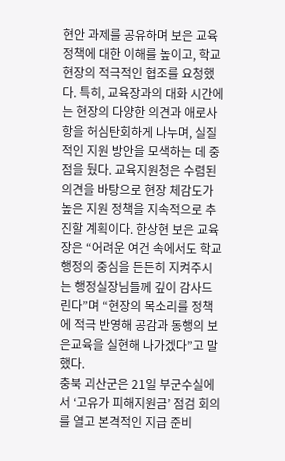현안 과제를 공유하며 보은 교육정책에 대한 이해를 높이고, 학교 현장의 적극적인 협조를 요청했다. 특히, 교육장과의 대화 시간에는 현장의 다양한 의견과 애로사항을 허심탄회하게 나누며, 실질적인 지원 방안을 모색하는 데 중점을 뒀다. 교육지원청은 수렴된 의견을 바탕으로 현장 체감도가 높은 지원 정책을 지속적으로 추진할 계획이다. 한상현 보은 교육장은 “어려운 여건 속에서도 학교 행정의 중심을 든든히 지켜주시는 행정실장님들께 깊이 감사드린다”며 “현장의 목소리를 정책에 적극 반영해 공감과 동행의 보은교육을 실현해 나가겠다”고 말했다.
충북 괴산군은 21일 부군수실에서 ‘고유가 피해지원금’ 점검 회의를 열고 본격적인 지급 준비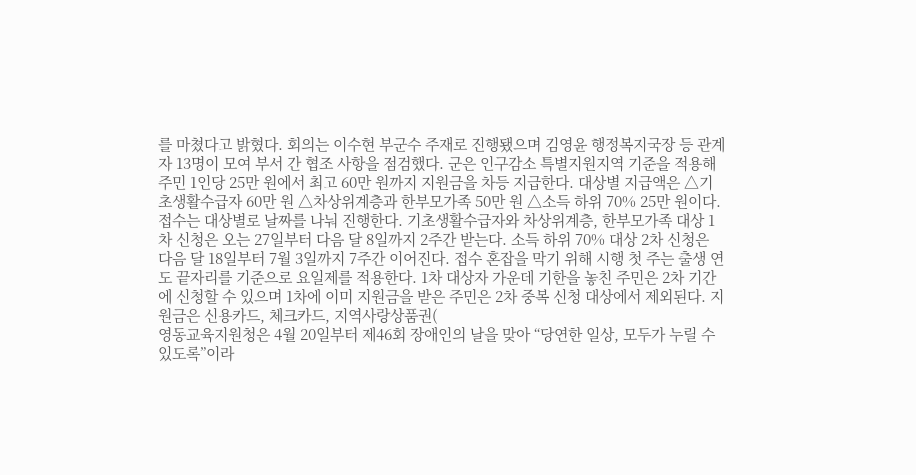를 마쳤다고 밝혔다. 회의는 이수현 부군수 주재로 진행됐으며 김영윤 행정복지국장 등 관계자 13명이 모여 부서 간 협조 사항을 점검했다. 군은 인구감소 특별지원지역 기준을 적용해 주민 1인당 25만 원에서 최고 60만 원까지 지원금을 차등 지급한다. 대상별 지급액은 △기초생활수급자 60만 원 △차상위계층과 한부모가족 50만 원 △소득 하위 70% 25만 원이다. 접수는 대상별로 날짜를 나눠 진행한다. 기초생활수급자와 차상위계층, 한부모가족 대상 1차 신청은 오는 27일부터 다음 달 8일까지 2주간 받는다. 소득 하위 70% 대상 2차 신청은 다음 달 18일부터 7월 3일까지 7주간 이어진다. 접수 혼잡을 막기 위해 시행 첫 주는 출생 연도 끝자리를 기준으로 요일제를 적용한다. 1차 대상자 가운데 기한을 놓친 주민은 2차 기간에 신청할 수 있으며 1차에 이미 지원금을 받은 주민은 2차 중복 신청 대상에서 제외된다. 지원금은 신용카드, 체크카드, 지역사랑상품권(
영동교육지원청은 4월 20일부터 제46회 장애인의 날을 맞아 “당연한 일상, 모두가 누릴 수 있도록”이라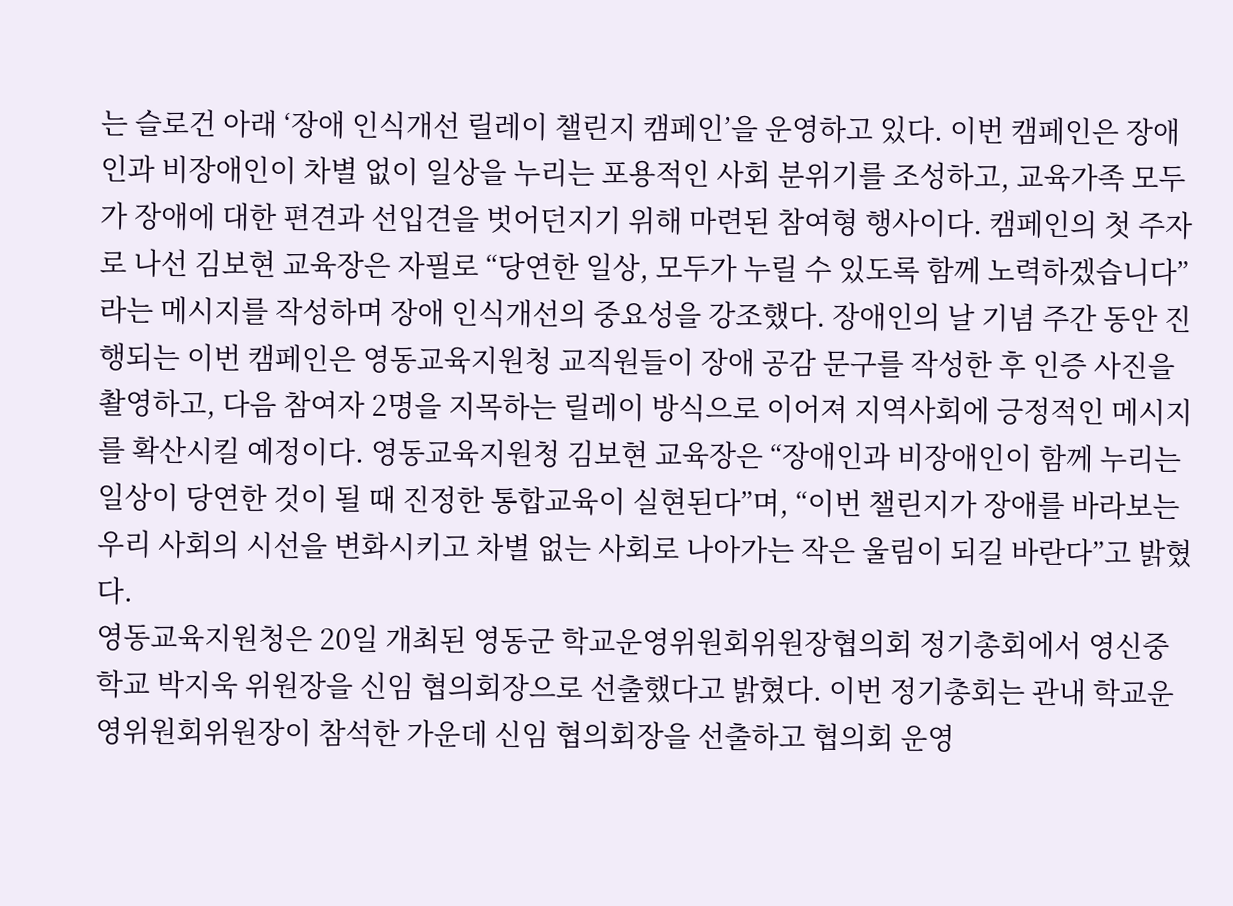는 슬로건 아래 ‘장애 인식개선 릴레이 챌린지 캠페인’을 운영하고 있다. 이번 캠페인은 장애인과 비장애인이 차별 없이 일상을 누리는 포용적인 사회 분위기를 조성하고, 교육가족 모두가 장애에 대한 편견과 선입견을 벗어던지기 위해 마련된 참여형 행사이다. 캠페인의 첫 주자로 나선 김보현 교육장은 자필로 “당연한 일상, 모두가 누릴 수 있도록 함께 노력하겠습니다”라는 메시지를 작성하며 장애 인식개선의 중요성을 강조했다. 장애인의 날 기념 주간 동안 진행되는 이번 캠페인은 영동교육지원청 교직원들이 장애 공감 문구를 작성한 후 인증 사진을 촬영하고, 다음 참여자 2명을 지목하는 릴레이 방식으로 이어져 지역사회에 긍정적인 메시지를 확산시킬 예정이다. 영동교육지원청 김보현 교육장은 “장애인과 비장애인이 함께 누리는 일상이 당연한 것이 될 때 진정한 통합교육이 실현된다”며, “이번 챌린지가 장애를 바라보는 우리 사회의 시선을 변화시키고 차별 없는 사회로 나아가는 작은 울림이 되길 바란다”고 밝혔다.
영동교육지원청은 20일 개최된 영동군 학교운영위원회위원장협의회 정기총회에서 영신중학교 박지욱 위원장을 신임 협의회장으로 선출했다고 밝혔다. 이번 정기총회는 관내 학교운영위원회위원장이 참석한 가운데 신임 협의회장을 선출하고 협의회 운영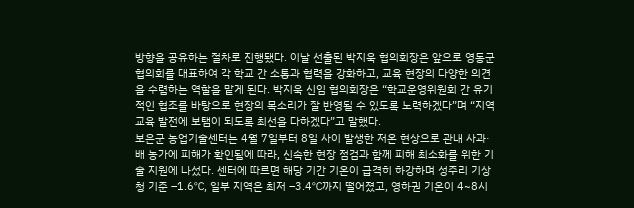방향을 공유하는 절차로 진행됐다. 이날 선출된 박지욱 협의회장은 앞으로 영동군 협의회를 대표하여 각 학교 간 소통과 협력을 강화하고, 교육 현장의 다양한 의견을 수렴하는 역할을 맡게 된다. 박지욱 신임 협의회장은 “학교운영위원회 간 유기적인 협조를 바탕으로 현장의 목소리가 잘 반영될 수 있도록 노력하겠다”며 “지역 교육 발전에 보탬이 되도록 최선을 다하겠다”고 말했다.
보은군 농업기술센터는 4월 7일부터 8일 사이 발생한 저온 현상으로 관내 사과·배 농가에 피해가 확인됨에 따라, 신속한 현장 점검과 함께 피해 최소화를 위한 기술 지원에 나섰다. 센터에 따르면 해당 기간 기온이 급격히 하강하며 성주리 기상청 기준 –1.6℃, 일부 지역은 최저 –3.4℃까지 떨어졌고, 영하권 기온이 4~8시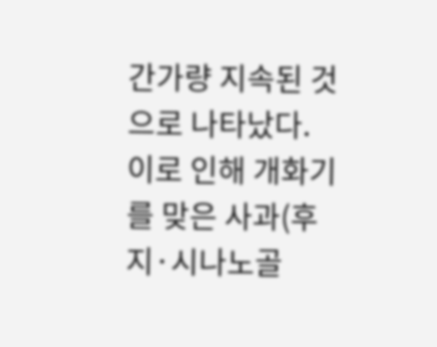간가량 지속된 것으로 나타났다. 이로 인해 개화기를 맞은 사과(후지·시나노골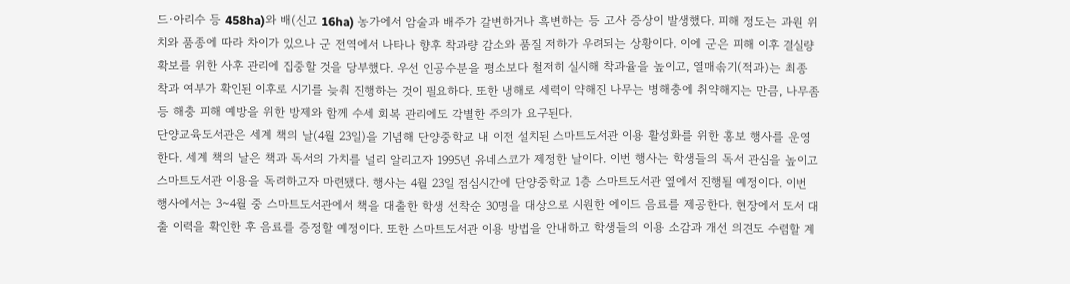드·아리수 등 458ha)와 배(신고 16ha) 농가에서 암술과 배주가 갈변하거나 흑변하는 등 고사 증상이 발생했다. 피해 정도는 과원 위치와 품종에 따라 차이가 있으나 군 전역에서 나타나 향후 착과량 감소와 품질 저하가 우려되는 상황이다. 이에 군은 피해 이후 결실량 확보를 위한 사후 관리에 집중할 것을 당부했다. 우선 인공수분을 평소보다 철저히 실시해 착과율을 높이고, 열매솎기(적과)는 최종 착과 여부가 확인된 이후로 시기를 늦춰 진행하는 것이 필요하다. 또한 냉해로 세력이 약해진 나무는 병해충에 취약해지는 만큼, 나무좀 등 해충 피해 예방을 위한 방제와 함께 수세 회복 관리에도 각별한 주의가 요구된다.
단양교육도서관은 세계 책의 날(4월 23일)을 기념해 단양중학교 내 이전 설치된 스마트도서관 이용 활성화를 위한 홍보 행사를 운영한다. 세계 책의 날은 책과 독서의 가치를 널리 알리고자 1995년 유네스코가 제정한 날이다. 이번 행사는 학생들의 독서 관심을 높이고 스마트도서관 이용을 독려하고자 마련됐다. 행사는 4월 23일 점심시간에 단양중학교 1층 스마트도서관 옆에서 진행될 예정이다. 이번 행사에서는 3~4월 중 스마트도서관에서 책을 대출한 학생 선착순 30명을 대상으로 시원한 에이드 음료를 제공한다. 현장에서 도서 대출 이력을 확인한 후 음료를 증정할 예정이다. 또한 스마트도서관 이용 방법을 안내하고 학생들의 이용 소감과 개선 의견도 수렴할 계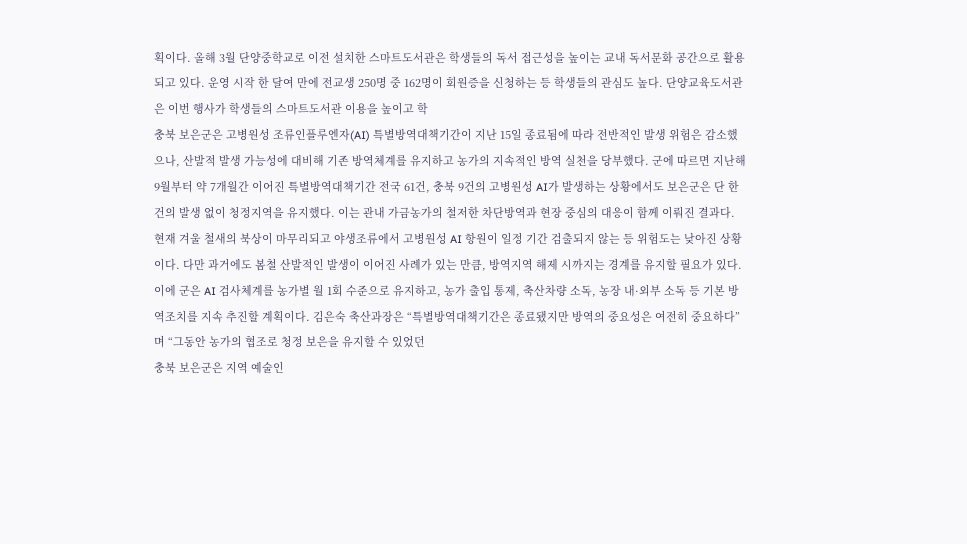획이다. 올해 3월 단양중학교로 이전 설치한 스마트도서관은 학생들의 독서 접근성을 높이는 교내 독서문화 공간으로 활용되고 있다. 운영 시작 한 달여 만에 전교생 250명 중 162명이 회원증을 신청하는 등 학생들의 관심도 높다. 단양교육도서관은 이번 행사가 학생들의 스마트도서관 이용을 높이고 학
충북 보은군은 고병원성 조류인플루엔자(AI) 특별방역대책기간이 지난 15일 종료됨에 따라 전반적인 발생 위험은 감소했으나, 산발적 발생 가능성에 대비해 기존 방역체계를 유지하고 농가의 지속적인 방역 실천을 당부했다. 군에 따르면 지난해 9월부터 약 7개월간 이어진 특별방역대책기간 전국 61건, 충북 9건의 고병원성 AI가 발생하는 상황에서도 보은군은 단 한 건의 발생 없이 청정지역을 유지했다. 이는 관내 가금농가의 철저한 차단방역과 현장 중심의 대응이 함께 이뤄진 결과다. 현재 겨울 철새의 북상이 마무리되고 야생조류에서 고병원성 AI 항원이 일정 기간 검출되지 않는 등 위험도는 낮아진 상황이다. 다만 과거에도 봄철 산발적인 발생이 이어진 사례가 있는 만큼, 방역지역 해제 시까지는 경계를 유지할 필요가 있다. 이에 군은 AI 검사체계를 농가별 월 1회 수준으로 유지하고, 농가 출입 통제, 축산차량 소독, 농장 내·외부 소독 등 기본 방역조치를 지속 추진할 계획이다. 김은숙 축산과장은 “특별방역대책기간은 종료됐지만 방역의 중요성은 여전히 중요하다”며 “그동안 농가의 협조로 청정 보은을 유지할 수 있었던
충북 보은군은 지역 예술인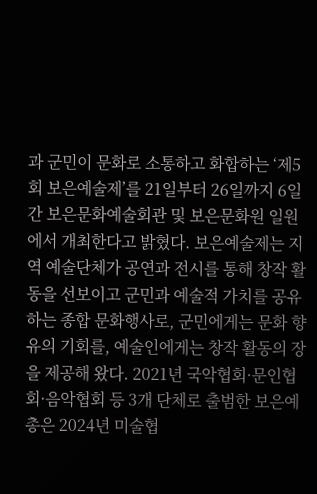과 군민이 문화로 소통하고 화합하는 ‘제5회 보은예술제’를 21일부터 26일까지 6일간 보은문화예술회관 및 보은문화원 일원에서 개최한다고 밝혔다. 보은예술제는 지역 예술단체가 공연과 전시를 통해 창작 활동을 선보이고 군민과 예술적 가치를 공유하는 종합 문화행사로, 군민에게는 문화 향유의 기회를, 예술인에게는 창작 활동의 장을 제공해 왔다. 2021년 국악협회·문인협회·음악협회 등 3개 단체로 출범한 보은예총은 2024년 미술협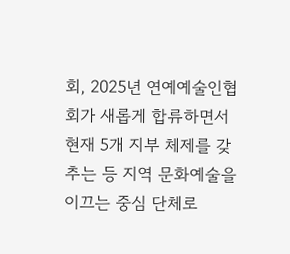회, 2025년 연예예술인협회가 새롭게 합류하면서 현재 5개 지부 체제를 갖추는 등 지역 문화예술을 이끄는 중심 단체로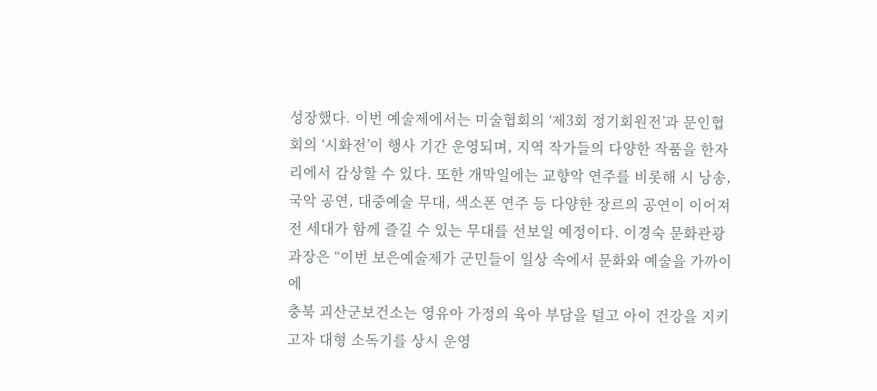성장했다. 이번 예술제에서는 미술협회의 ‘제3회 정기회원전’과 문인협회의 ‘시화전’이 행사 기간 운영되며, 지역 작가들의 다양한 작품을 한자리에서 감상할 수 있다. 또한 개막일에는 교향악 연주를 비롯해 시 낭송, 국악 공연, 대중예술 무대, 색소폰 연주 등 다양한 장르의 공연이 이어져 전 세대가 함께 즐길 수 있는 무대를 선보일 예정이다. 이경숙 문화관광과장은 “이번 보은예술제가 군민들이 일상 속에서 문화와 예술을 가까이에
충북 괴산군보건소는 영유아 가정의 육아 부담을 덜고 아이 건강을 지키고자 대형 소독기를 상시 운영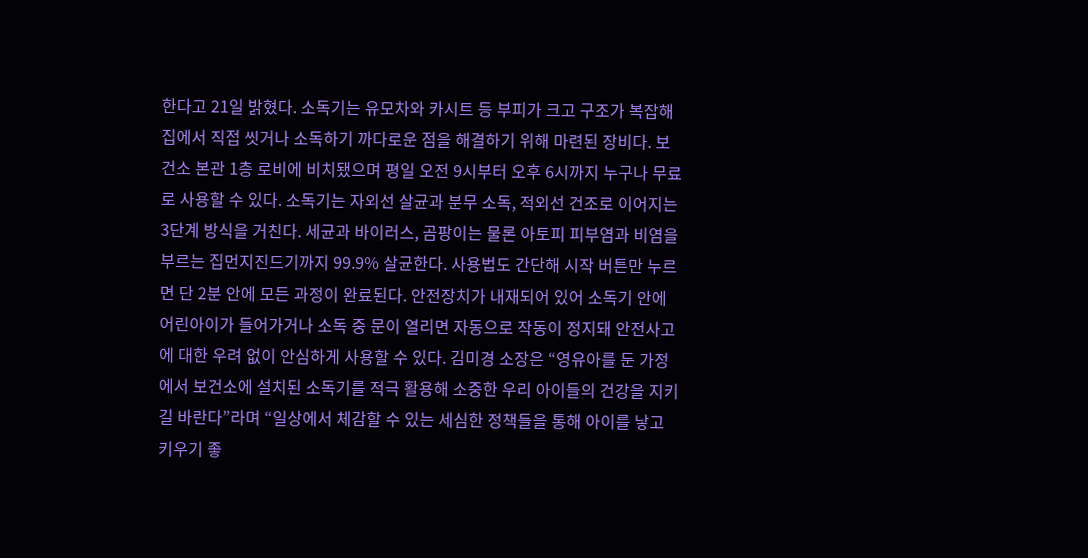한다고 21일 밝혔다. 소독기는 유모차와 카시트 등 부피가 크고 구조가 복잡해 집에서 직접 씻거나 소독하기 까다로운 점을 해결하기 위해 마련된 장비다. 보건소 본관 1층 로비에 비치됐으며 평일 오전 9시부터 오후 6시까지 누구나 무료로 사용할 수 있다. 소독기는 자외선 살균과 분무 소독, 적외선 건조로 이어지는 3단계 방식을 거친다. 세균과 바이러스, 곰팡이는 물론 아토피 피부염과 비염을 부르는 집먼지진드기까지 99.9% 살균한다. 사용법도 간단해 시작 버튼만 누르면 단 2분 안에 모든 과정이 완료된다. 안전장치가 내재되어 있어 소독기 안에 어린아이가 들어가거나 소독 중 문이 열리면 자동으로 작동이 정지돼 안전사고에 대한 우려 없이 안심하게 사용할 수 있다. 김미경 소장은 “영유아를 둔 가정에서 보건소에 설치된 소독기를 적극 활용해 소중한 우리 아이들의 건강을 지키길 바란다”라며 “일상에서 체감할 수 있는 세심한 정책들을 통해 아이를 낳고 키우기 좋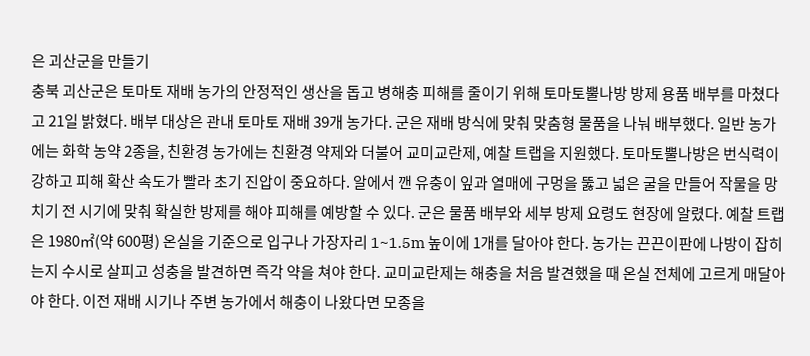은 괴산군을 만들기
충북 괴산군은 토마토 재배 농가의 안정적인 생산을 돕고 병해충 피해를 줄이기 위해 토마토뿔나방 방제 용품 배부를 마쳤다고 21일 밝혔다. 배부 대상은 관내 토마토 재배 39개 농가다. 군은 재배 방식에 맞춰 맞춤형 물품을 나눠 배부했다. 일반 농가에는 화학 농약 2종을, 친환경 농가에는 친환경 약제와 더불어 교미교란제, 예찰 트랩을 지원했다. 토마토뿔나방은 번식력이 강하고 피해 확산 속도가 빨라 초기 진압이 중요하다. 알에서 깬 유충이 잎과 열매에 구멍을 뚫고 넓은 굴을 만들어 작물을 망치기 전 시기에 맞춰 확실한 방제를 해야 피해를 예방할 수 있다. 군은 물품 배부와 세부 방제 요령도 현장에 알렸다. 예찰 트랩은 1980㎡(약 600평) 온실을 기준으로 입구나 가장자리 1~1.5m 높이에 1개를 달아야 한다. 농가는 끈끈이판에 나방이 잡히는지 수시로 살피고 성충을 발견하면 즉각 약을 쳐야 한다. 교미교란제는 해충을 처음 발견했을 때 온실 전체에 고르게 매달아야 한다. 이전 재배 시기나 주변 농가에서 해충이 나왔다면 모종을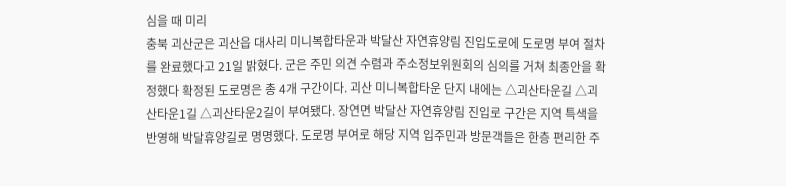심을 때 미리
충북 괴산군은 괴산읍 대사리 미니복합타운과 박달산 자연휴양림 진입도로에 도로명 부여 절차를 완료했다고 21일 밝혔다. 군은 주민 의견 수렴과 주소정보위원회의 심의를 거쳐 최종안을 확정했다 확정된 도로명은 총 4개 구간이다. 괴산 미니복합타운 단지 내에는 △괴산타운길 △괴산타운1길 △괴산타운2길이 부여됐다. 장연면 박달산 자연휴양림 진입로 구간은 지역 특색을 반영해 박달휴양길로 명명했다. 도로명 부여로 해당 지역 입주민과 방문객들은 한층 편리한 주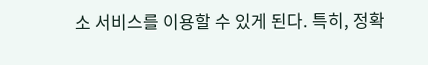소 서비스를 이용할 수 있게 된다. 특히, 정확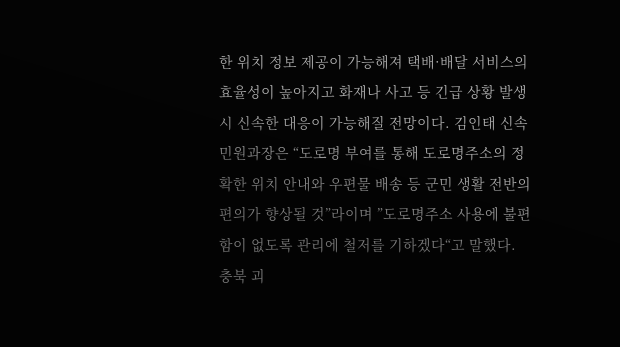한 위치 정보 제공이 가능해져 택배·배달 서비스의 효율성이 높아지고 화재나 사고 등 긴급 상황 발생 시 신속한 대응이 가능해질 전망이다. 김인태 신속민원과장은 “도로명 부여를 통해 도로명주소의 정확한 위치 안내와 우편물 배송 등 군민 생활 전반의 편의가 향상될 것”라이며 ”도로명주소 사용에 불편함이 없도록 관리에 철저를 기하겠다“고 말했다.
충북 괴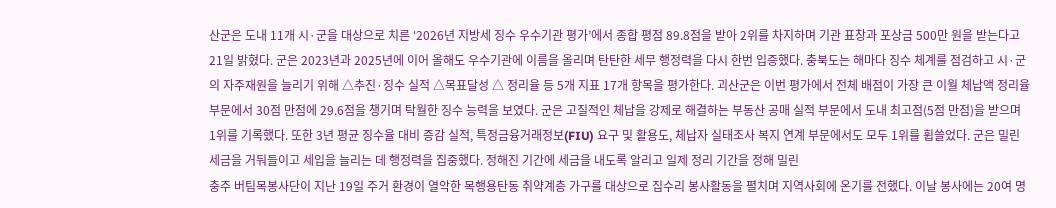산군은 도내 11개 시·군을 대상으로 치른 ‘2026년 지방세 징수 우수기관 평가’에서 종합 평점 89.8점을 받아 2위를 차지하며 기관 표창과 포상금 500만 원을 받는다고 21일 밝혔다. 군은 2023년과 2025년에 이어 올해도 우수기관에 이름을 올리며 탄탄한 세무 행정력을 다시 한번 입증했다. 충북도는 해마다 징수 체계를 점검하고 시·군의 자주재원을 늘리기 위해 △추진·징수 실적 △목표달성 △ 정리율 등 5개 지표 17개 항목을 평가한다. 괴산군은 이번 평가에서 전체 배점이 가장 큰 이월 체납액 정리율 부문에서 30점 만점에 29.6점을 챙기며 탁월한 징수 능력을 보였다. 군은 고질적인 체납을 강제로 해결하는 부동산 공매 실적 부문에서 도내 최고점(5점 만점)을 받으며 1위를 기록했다. 또한 3년 평균 징수율 대비 증감 실적, 특정금융거래정보(FIU) 요구 및 활용도, 체납자 실태조사 복지 연계 부문에서도 모두 1위를 휩쓸었다. 군은 밀린 세금을 거둬들이고 세입을 늘리는 데 행정력을 집중했다. 정해진 기간에 세금을 내도록 알리고 일제 정리 기간을 정해 밀린
충주 버팀목봉사단이 지난 19일 주거 환경이 열악한 목행용탄동 취약계층 가구를 대상으로 집수리 봉사활동을 펼치며 지역사회에 온기를 전했다. 이날 봉사에는 20여 명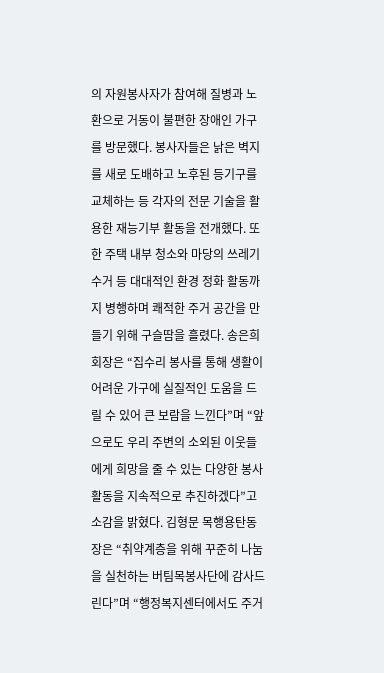의 자원봉사자가 참여해 질병과 노환으로 거동이 불편한 장애인 가구를 방문했다. 봉사자들은 낡은 벽지를 새로 도배하고 노후된 등기구를 교체하는 등 각자의 전문 기술을 활용한 재능기부 활동을 전개했다. 또한 주택 내부 청소와 마당의 쓰레기 수거 등 대대적인 환경 정화 활동까지 병행하며 쾌적한 주거 공간을 만들기 위해 구슬땀을 흘렸다. 송은희 회장은 “집수리 봉사를 통해 생활이 어려운 가구에 실질적인 도움을 드릴 수 있어 큰 보람을 느낀다”며 “앞으로도 우리 주변의 소외된 이웃들에게 희망을 줄 수 있는 다양한 봉사활동을 지속적으로 추진하겠다”고 소감을 밝혔다. 김형문 목행용탄동장은 “취약계층을 위해 꾸준히 나눔을 실천하는 버팀목봉사단에 감사드린다”며 “행정복지센터에서도 주거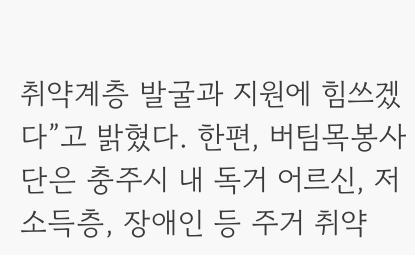취약계층 발굴과 지원에 힘쓰겠다”고 밝혔다. 한편, 버팀목봉사단은 충주시 내 독거 어르신, 저소득층, 장애인 등 주거 취약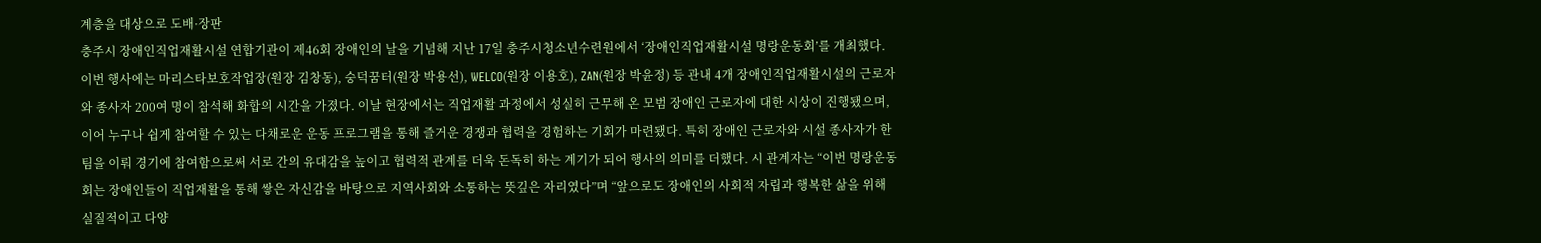계층을 대상으로 도배·장판
충주시 장애인직업재활시설 연합기관이 제46회 장애인의 날을 기념해 지난 17일 충주시청소년수련원에서 ‘장애인직업재활시설 명랑운동회’를 개최했다. 이번 행사에는 마리스타보호작업장(원장 김창동), 숭덕꿈터(원장 박용선), WELCO(원장 이용호), ZAN(원장 박윤정) 등 관내 4개 장애인직업재활시설의 근로자와 종사자 200여 명이 참석해 화합의 시간을 가졌다. 이날 현장에서는 직업재활 과정에서 성실히 근무해 온 모범 장애인 근로자에 대한 시상이 진행됐으며, 이어 누구나 쉽게 참여할 수 있는 다채로운 운동 프로그램을 통해 즐거운 경쟁과 협력을 경험하는 기회가 마련됐다. 특히 장애인 근로자와 시설 종사자가 한 팀을 이뤄 경기에 참여함으로써 서로 간의 유대감을 높이고 협력적 관계를 더욱 돈독히 하는 계기가 되어 행사의 의미를 더했다. 시 관계자는 “이번 명랑운동회는 장애인들이 직업재활을 통해 쌓은 자신감을 바탕으로 지역사회와 소통하는 뜻깊은 자리였다”며 “앞으로도 장애인의 사회적 자립과 행복한 삶을 위해 실질적이고 다양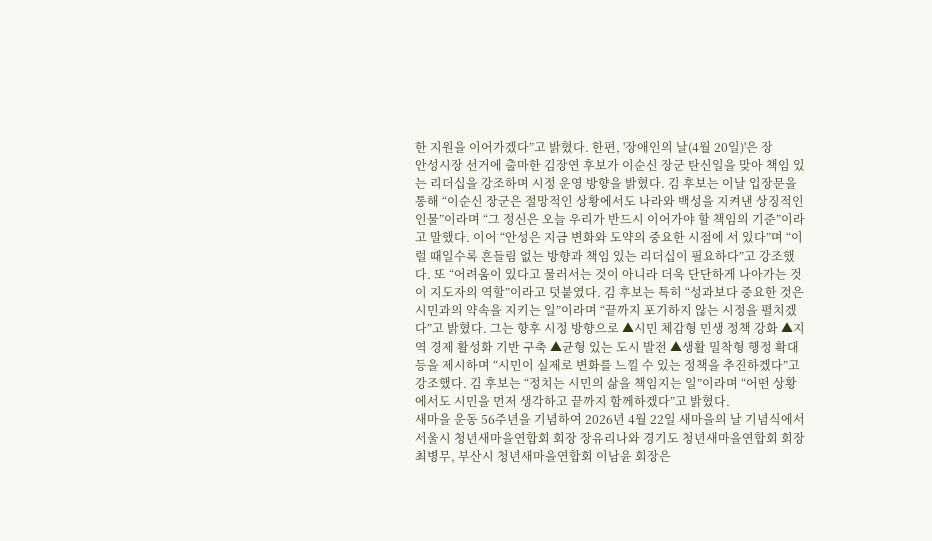한 지원을 이어가겠다”고 밝혔다. 한편, '장애인의 날(4월 20일)'은 장
안성시장 선거에 출마한 김장연 후보가 이순신 장군 탄신일을 맞아 책임 있는 리더십을 강조하며 시정 운영 방향을 밝혔다. 김 후보는 이날 입장문을 통해 “이순신 장군은 절망적인 상황에서도 나라와 백성을 지켜낸 상징적인 인물”이라며 “그 정신은 오늘 우리가 반드시 이어가야 할 책임의 기준”이라고 말했다. 이어 “안성은 지금 변화와 도약의 중요한 시점에 서 있다”며 “이럴 때일수록 흔들림 없는 방향과 책임 있는 리더십이 필요하다”고 강조했다. 또 “어려움이 있다고 물러서는 것이 아니라 더욱 단단하게 나아가는 것이 지도자의 역할”이라고 덧붙였다. 김 후보는 특히 “성과보다 중요한 것은 시민과의 약속을 지키는 일”이라며 “끝까지 포기하지 않는 시정을 펼치겠다”고 밝혔다. 그는 향후 시정 방향으로 ▲시민 체감형 민생 정책 강화 ▲지역 경제 활성화 기반 구축 ▲균형 있는 도시 발전 ▲생활 밀착형 행정 확대 등을 제시하며 “시민이 실제로 변화를 느낄 수 있는 정책을 추진하겠다”고 강조했다. 김 후보는 “정치는 시민의 삶을 책임지는 일”이라며 “어떤 상황에서도 시민을 먼저 생각하고 끝까지 함께하겠다”고 밝혔다.
새마을 운동 56주년을 기념하여 2026년 4월 22일 새마을의 날 기념식에서 서울시 청년새마을연합회 회장 장유리나와 경기도 청년새마을연합회 회장 최병무, 부산시 청년새마을연합회 이남윤 회장은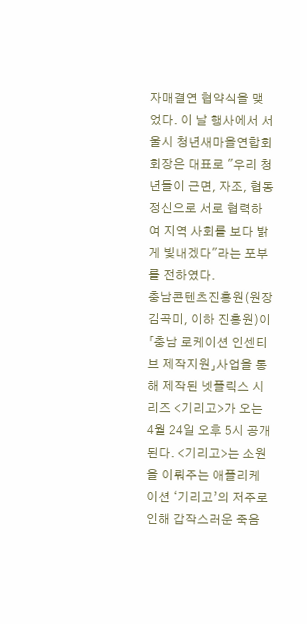자매결연 협약식을 맺었다. 이 날 행사에서 서울시 청년새마을연합회 회장은 대표로 "우리 청년들이 근면, 자조, 협동 정신으로 서로 협력하여 지역 사회를 보다 밝게 빛내겠다"라는 포부를 전하였다.
충남콘텐츠진흥원(원장 김곡미, 이하 진흥원)이 「충남 로케이션 인센티브 제작지원」사업을 통해 제작된 넷플릭스 시리즈 <기리고>가 오는 4월 24일 오후 5시 공개된다. <기리고>는 소원을 이뤄주는 애플리케이션 ‘기리고’의 저주로 인해 갑작스러운 죽음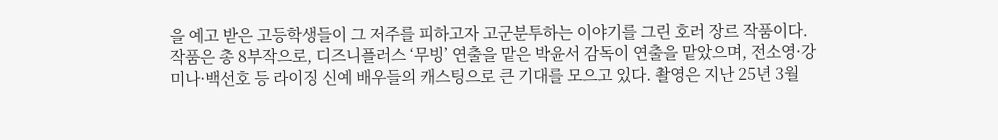을 예고 받은 고등학생들이 그 저주를 피하고자 고군분투하는 이야기를 그린 호러 장르 작품이다. 작품은 총 8부작으로, 디즈니플러스 ‘무빙’ 연출을 맡은 박윤서 감독이 연출을 맡았으며, 전소영·강미나·백선호 등 라이징 신예 배우들의 캐스팅으로 큰 기대를 모으고 있다. 촬영은 지난 25년 3월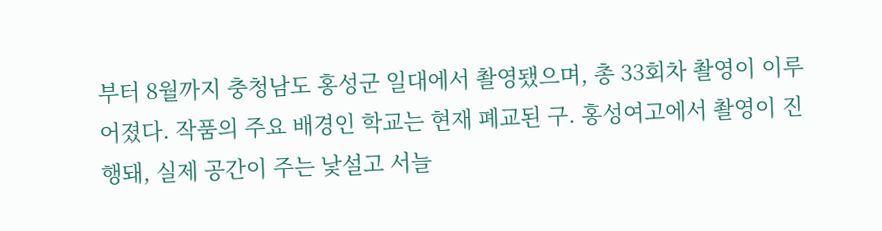부터 8월까지 충청남도 홍성군 일대에서 촬영됐으며, 총 33회차 촬영이 이루어졌다. 작품의 주요 배경인 학교는 현재 폐교된 구. 홍성여고에서 촬영이 진행돼, 실제 공간이 주는 낯설고 서늘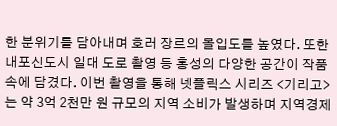한 분위기를 담아내며 호러 장르의 몰입도를 높였다. 또한 내포신도시 일대 도로 촬영 등 홍성의 다양한 공간이 작품 속에 담겼다. 이번 촬영을 통해 넷플릭스 시리즈 <기리고>는 약 3억 2천만 원 규모의 지역 소비가 발생하며 지역경제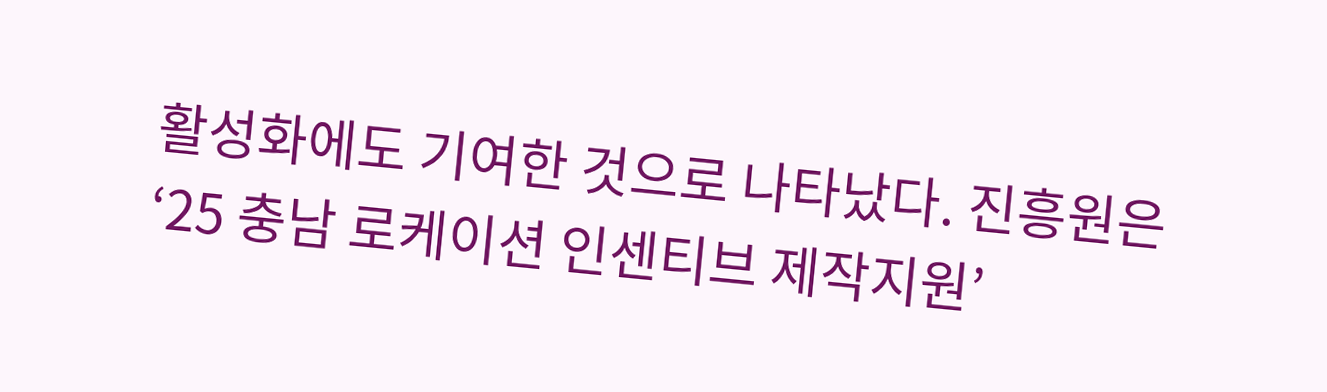활성화에도 기여한 것으로 나타났다. 진흥원은 ‘25 충남 로케이션 인센티브 제작지원’